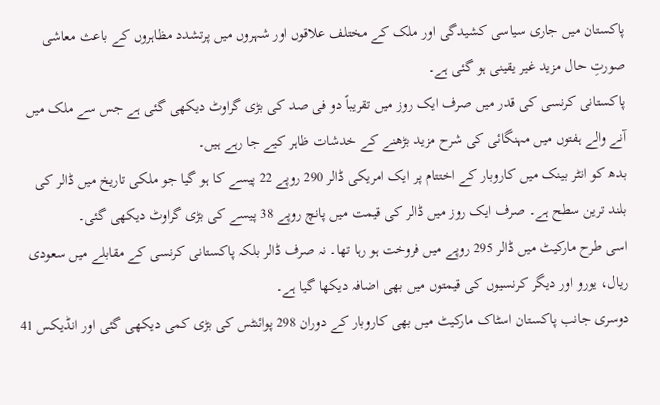پاکستان میں جاری سیاسی کشیدگی اور ملک کے مختلف علاقوں اور شہروں میں پرتشدد مظاہروں کے باعث معاشی صورتِ حال مزید غیر یقینی ہو گئی ہے۔
پاکستانی کرنسی کی قدر میں صرف ایک روز میں تقریباً دو فی صد کی بڑی گراوٹ دیکھی گئی ہے جس سے ملک میں آنے والے ہفتوں میں مہنگائی کی شرح مزید بڑھنے کے خدشات ظاہر کیے جا رہے ہیں۔
بدھ کو انٹر بینک میں کاروبار کے اختتام پر ایک امریکی ڈالر 290 روپے 22 پیسے کا ہو گیا جو ملکی تاریخ میں ڈالر کی بلند ترین سطح ہے۔ صرف ایک روز میں ڈالر کی قیمت میں پانچ روپے 38 پیسے کی بڑی گراوٹ دیکھی گئی۔
اسی طرح مارکیٹ میں ڈالر 295 روپے میں فروخت ہو رہا تھا۔ نہ صرف ڈالر بلکہ پاکستانی کرنسی کے مقابلے میں سعودی ریال، یورو اور دیگر کرنسیوں کی قیمتوں میں بھی اضافہ دیکھا گیا ہے۔
دوسری جانب پاکستان اسٹاک مارکیٹ میں بھی کاروبار کے دوران 298 پوائنٹس کی بڑی کمی دیکھی گئی اور انڈیکس 41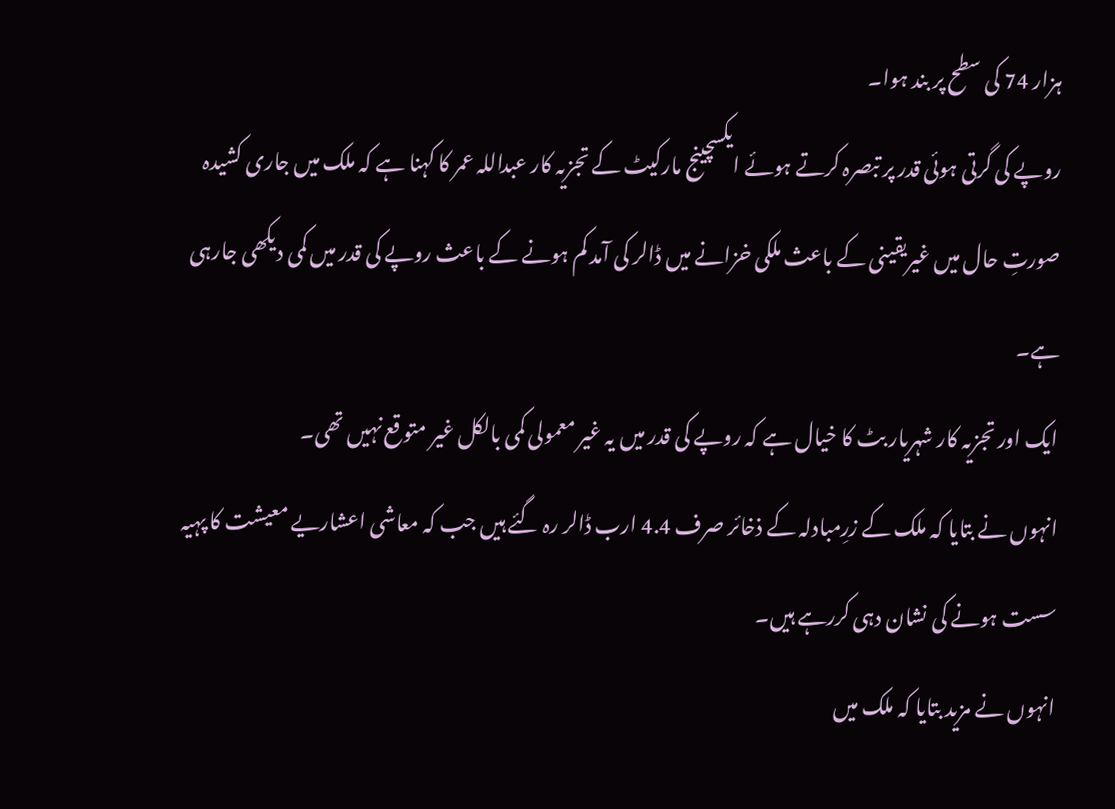ہزار 74 کی سطح پر بند ہوا۔
روپے کی گرتی ہوئی قدر پر تبصرہ کرتے ہوئے ایکسچینج مارکیٹ کے تجزیہ کار عبداللہ عمر کا کہنا ہے کہ ملک میں جاری کشیدہ صورتِ حال میں غیریقینی کے باعث ملکی خزانے میں ڈالر کی آمد کم ہونے کے باعث روپے کی قدر میں کمی دیکھی جارہی ہے۔
ایک اور تجزیہ کار شہریار بٹ کا خیال ہے کہ روپے کی قدر میں یہ غیر معمولی کمی بالکل غیر متوقع نہیں تھی۔
انہوں نے بتایا کہ ملک کے زرِمبادلہ کے ذخائر صرف 4.4 ارب ڈالر رہ گئے ہیں جب کہ معاشی اعشاریے معیشت کا پہیہ سست ہونے کی نشان دہی کررہے ہیں۔
انہوں نے مزید بتایا کہ ملک میں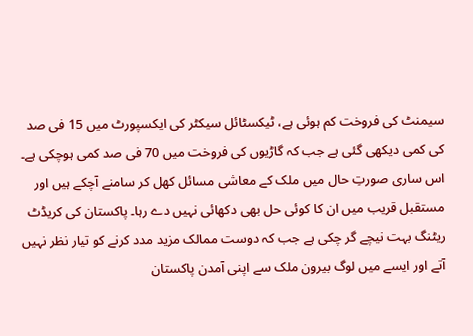سیمنٹ کی فروخت کم ہوئی ہے، ٹیکسٹائل سیکٹر کی ایکسپورٹ میں 15 فی صد کی کمی دیکھی گئی ہے جب کہ گاڑیوں کی فروخت میں 70 فی صد کمی ہوچکی ہے۔
اس ساری صورتِ حال میں ملک کے معاشی مسائل کھل کر سامنے آچکے ہیں اور مستقبل قریب میں ان کا کوئی حل بھی دکھائی نہیں دے رہا۔ پاکستان کی کریڈٹ ریٹنگ بہت نیچے گر چکی ہے جب کہ دوست ممالک مزید مدد کرنے کو تیار نظر نہیں آتے اور ایسے میں لوگ بیرون ملک سے اپنی آمدن پاکستان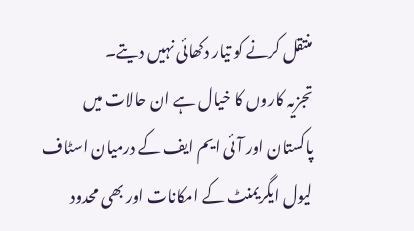منتقل کرنے کو تیار دکھائی نہیں دیتے۔
تجزیہ کاروں کا خیال ہے ان حالات میں پاکستان اور آئی ایم ایف کے درمیان اسٹاف لیول ایگریمنٹ کے امکانات اور بھی محدود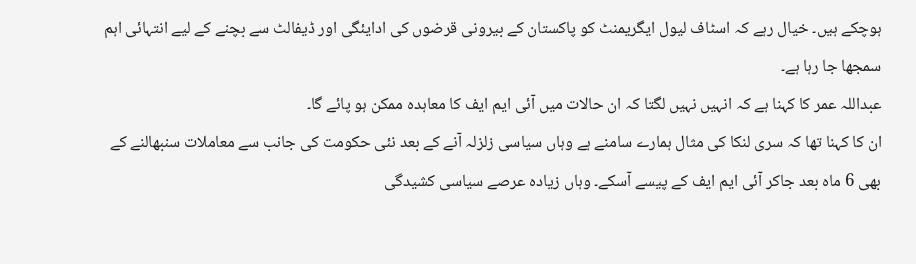ہوچکے ہیں۔ خیال رہے کہ اسٹاف لیول ایگریمنٹ کو پاکستان کے بیرونی قرضوں کی ادایئگی اور ڈیفالٹ سے بچنے کے لیے انتہائی اہم سمجھا جا رہا ہے۔
عبداللہ عمر کا کہنا ہے کہ انہیں نہیں لگتا کہ ان حالات میں آئی ایم ایف کا معاہدہ ممکن ہو پائے گا۔
ان کا کہنا تھا کہ سری لنکا کی مثال ہمارے سامنے ہے وہاں سیاسی زلزلہ آنے کے بعد نئی حکومت کی جانب سے معاملات سنبھالنے کے بھی 6 ماہ بعد جاکر آئی ایم ایف کے پیسے آسکے۔ وہاں زیادہ عرصے سیاسی کشیدگی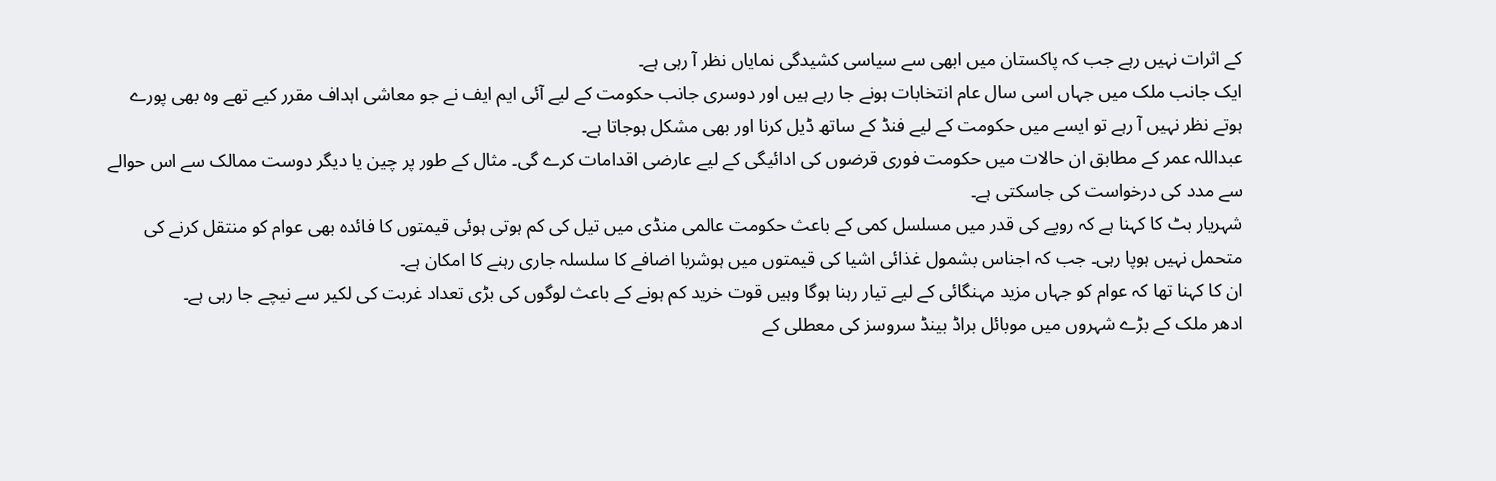کے اثرات نہیں رہے جب کہ پاکستان میں ابھی سے سیاسی کشیدگی نمایاں نظر آ رہی ہے۔
ایک جانب ملک میں جہاں اسی سال عام انتخابات ہونے جا رہے ہیں اور دوسری جانب حکومت کے لیے آئی ایم ایف نے جو معاشی اہداف مقرر کیے تھے وہ بھی پورے ہوتے نظر نہیں آ رہے تو ایسے میں حکومت کے لیے فنڈ کے ساتھ ڈیل کرنا اور بھی مشکل ہوجاتا ہے۔
عبداللہ عمر کے مطابق ان حالات میں حکومت فوری قرضوں کی ادائیگی کے لیے عارضی اقدامات کرے گی۔ مثال کے طور پر چین یا دیگر دوست ممالک سے اس حوالے سے مدد کی درخواست کی جاسکتی ہے۔
شہریار بٹ کا کہنا ہے کہ روپے کی قدر میں مسلسل کمی کے باعث حکومت عالمی منڈی میں تیل کی کم ہوتی ہوئی قیمتوں کا فائدہ بھی عوام کو منتقل کرنے کی متحمل نہیں ہوپا رہی۔ جب کہ اجناس بشمول غذائی اشیا کی قیمتوں میں ہوشربا اضافے کا سلسلہ جاری رہنے کا امکان ہے۔
ان کا کہنا تھا کہ عوام کو جہاں مزید مہنگائی کے لیے تیار رہنا ہوگا وہیں قوت خرید کم ہونے کے باعث لوگوں کی بڑی تعداد غربت کی لکیر سے نیچے جا رہی ہے۔
ادھر ملک کے بڑے شہروں میں موبائل براڈ بینڈ سروسز کی معطلی کے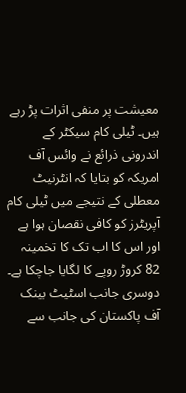معیشت پر منفی اثرات پڑ رہے ہیں۔ ٹیلی کام سیکٹر کے اندرونی ذرائع نے وائس آف امریکہ کو بتایا کہ انٹرنیٹ معطلی کے نتیجے میں ٹیلی کام آپریٹرز کو کافی نقصان ہوا ہے اور اس کا اب تک کا تخمینہ 82 کروڑ روپے کا لگایا جاچکا ہے۔
دوسری جانب اسٹیٹ بینک آف پاکستان کی جانب سے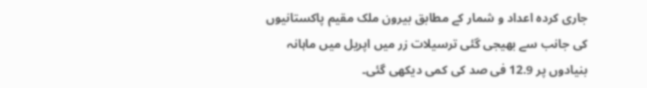جاری کردہ اعداد و شمار کے مطابق بیرون ملک مقیم پاکستانیوں کی جانب سے بھیجی گئی ترسیلات زر میں اپریل میں ماہانہ بنیادوں پر 12.9 فی صد کی کمی دیکھی گئی۔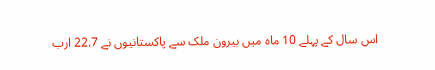اس سال کے پہلے 10 ماہ میں بیرون ملک سے پاکستانیوں نے 22.7 ارب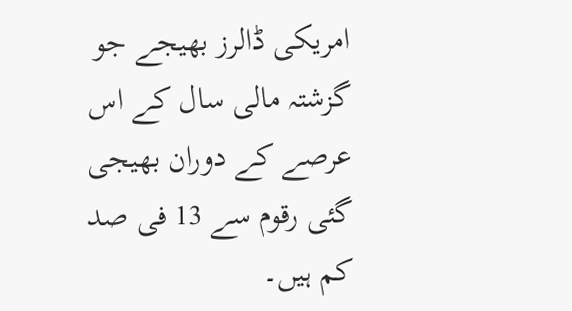امریکی ڈالرز بھیجے جو گزشتہ مالی سال کے اس عرصے کے دوران بھیجی گئی رقوم سے 13 فی صد کم ہیں۔